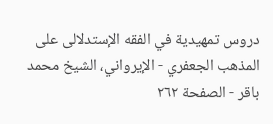دروس تمهيدية في الفقه الإستدلالى على المذهب الجعفري - الإيرواني، الشيخ محمد باقر - الصفحة ٢٦٢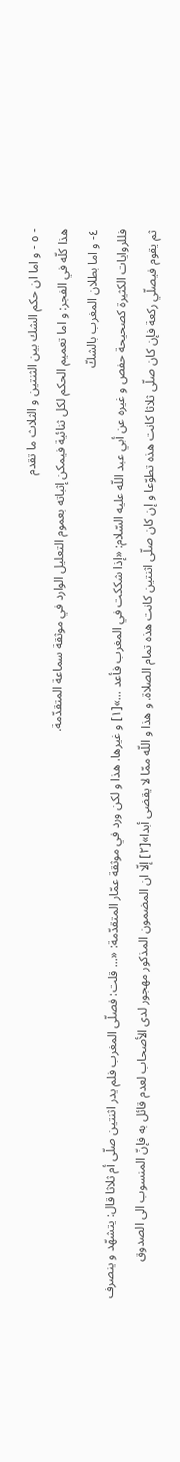- ٥ - و اما ان حكم الشك بين الثنتين و الثلاث ما تقدم
هذا كلّه في الفجر: و اما تعميم الحكم لكل ثنائية فيمكن إثباته بعموم التعليل الوارد في موثقة سماعة المتقدّمة.
٤- و اما بطلان المغرب بالشكّ
فللروايات الكثيرة كصحيحة حفص و غيره عن أبي عبد اللّه عليه السّلام: «إذا شككت في المغرب فأعد ...»[١] و غيرها. هذا و لكن ورد في موثقة عمّار المتقدّمة: «... قلت: فصلّى المغرب فلم يدر اثنتين صلّى أم ثلاثا قال: يتشهّد و ينصرف ثم يقوم فيصلّي ركعة فإن كان صلّى ثلاثا كانت هذه تطوّعا و إن كان صلّى اثنتين كانت هذه تمام الصلاة. و هذا و اللّه ممّا لا يقضى أبدا»[٢] إلّا ان المضمون المذكور مهجور لدى الأصحاب لعدم قائل به فإنّ المنسوب الى الصدوق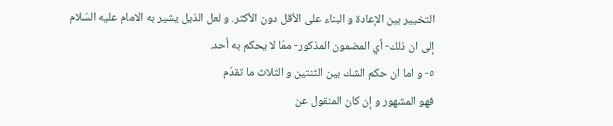التخيير بين الإعادة و البناء على الأقل دون الأكثر. و لعل الذيل يشير به الامام عليه السّلام إلى ان ذلك- أي المضمون المذكور- ممّا لا يحكم به أحد.
٥- و اما ان حكم الشك بين الثنتين و الثلاث ما تقدّم
فهو المشهور و إن كان المنقول عن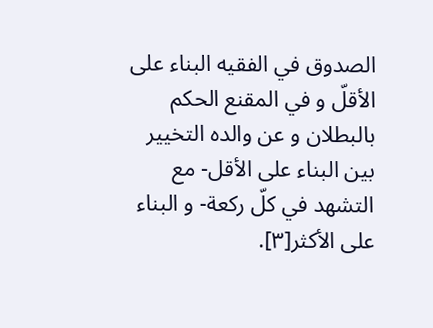الصدوق في الفقيه البناء على الأقلّ و في المقنع الحكم بالبطلان و عن والده التخيير بين البناء على الأقل- مع التشهد في كلّ ركعة- و البناء على الأكثر[٣].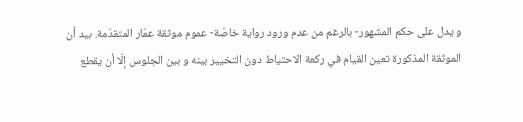و يدل على حكم المشهور- بالرغم من عدم ورود رواية خاصّة- عموم موثقة عمّار المتقدّمة. بيد أن الموثقة المذكورة تعين القيام في ركعة الاحتياط دون التخيير بينه و بين الجلوس إلّا أن يقطع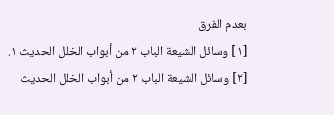بعدم الفرق
[١] وسائل الشيعة الباب ٢ من أبواب الخلل الحديث ١.
[٢] وسائل الشيعة الباب ٢ من أبواب الخلل الحديث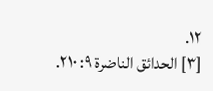١٢.
[٣] الحدائق الناضرة ٩: ٢١٠.